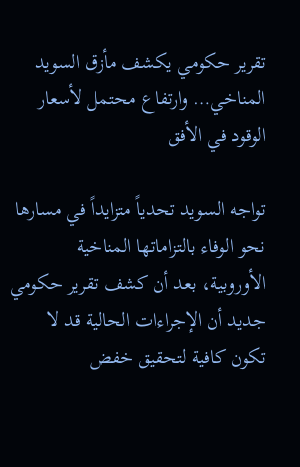تقرير حكومي يكشف مأزق السويد المناخي… وارتفاع محتمل لأسعار الوقود في الأفق

تواجه السويد تحدياً متزايداً في مسارها نحو الوفاء بالتزاماتها المناخية الأوروبية، بعد أن كشف تقرير حكومي جديد أن الإجراءات الحالية قد لا تكون كافية لتحقيق خفض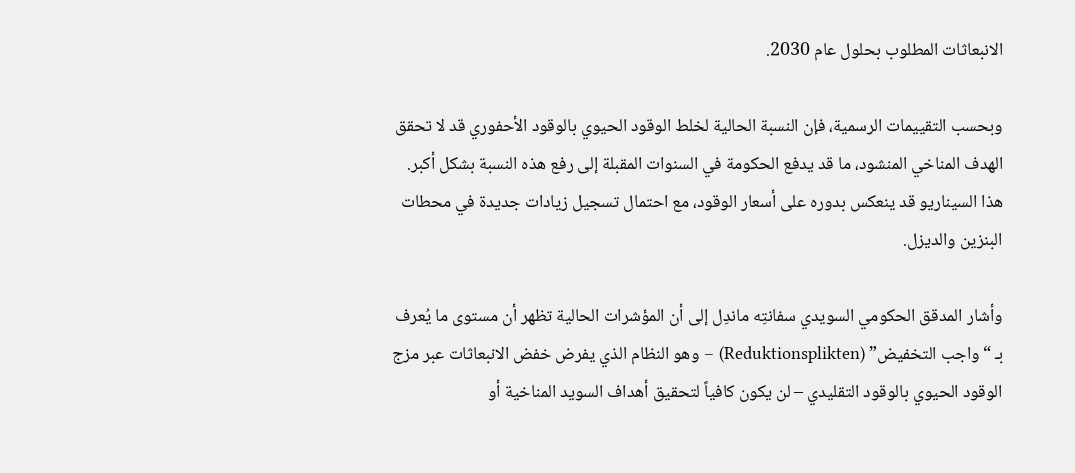الانبعاثات المطلوب بحلول عام 2030.

وبحسب التقييمات الرسمية، فإن النسبة الحالية لخلط الوقود الحيوي بالوقود الأحفوري قد لا تحقق الهدف المناخي المنشود، ما قد يدفع الحكومة في السنوات المقبلة إلى رفع هذه النسبة بشكل أكبر. هذا السيناريو قد ينعكس بدوره على أسعار الوقود، مع احتمال تسجيل زيادات جديدة في محطات البنزين والديزل.

وأشار المدقق الحكومي السويدي سفانتِه ماندِل إلى أن المؤشرات الحالية تظهر أن مستوى ما يُعرف بـ “واجب التخفيض” (Reduktionsplikten) – وهو النظام الذي يفرض خفض الانبعاثات عبر مزج الوقود الحيوي بالوقود التقليدي – لن يكون كافياً لتحقيق أهداف السويد المناخية أو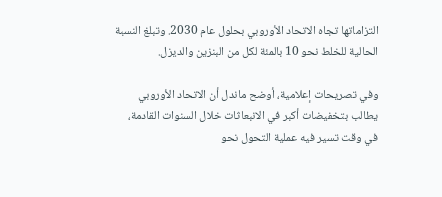التزاماتها تجاه الاتحاد الأوروبي بحلول عام 2030. وتبلغ النسبة الحالية للخلط نحو 10 بالمئة لكل من البنزين والديزل.

وفي تصريحات إعلامية، أوضح ماندل أن الاتحاد الأوروبي يطالب بتخفيضات أكبر في الانبعاثات خلال السنوات القادمة، في وقت تسير فيه عملية التحول نحو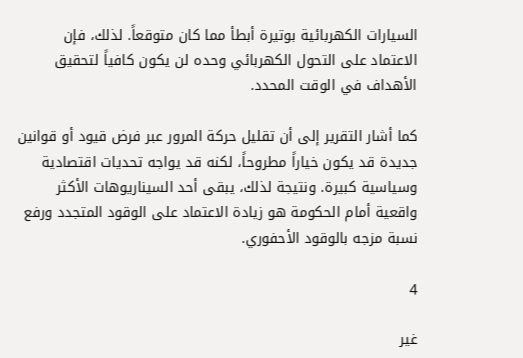السيارات الكهربائية بوتيرة أبطأ مما كان متوقعاً. لذلك، فإن الاعتماد على التحول الكهربائي وحده لن يكون كافياً لتحقيق الأهداف في الوقت المحدد.

كما أشار التقرير إلى أن تقليل حركة المرور عبر فرض قيود أو قوانين جديدة قد يكون خياراً مطروحاً، لكنه قد يواجه تحديات اقتصادية وسياسية كبيرة. ونتيجة لذلك، يبقى أحد السيناريوهات الأكثر واقعية أمام الحكومة هو زيادة الاعتماد على الوقود المتجدد ورفع نسبة مزجه بالوقود الأحفوري.

4

غير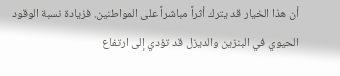أن هذا الخيار قد يترك أثراً مباشراً على المواطنين. فزيادة نسبة الوقود الحيوي في البنزين والديزل قد تؤدي إلى ارتفاع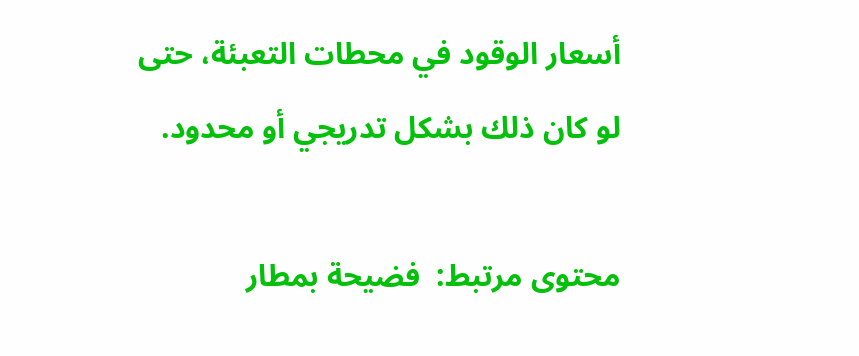أسعار الوقود في محطات التعبئة، حتى لو كان ذلك بشكل تدريجي أو محدود.

محتوى مرتبط:  فضيحة بمطار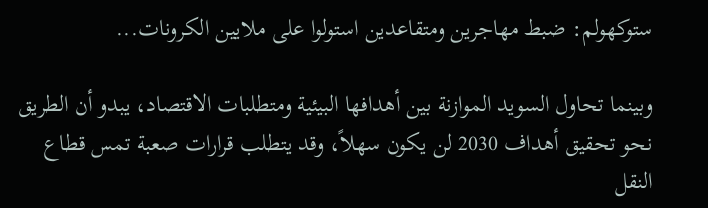ستوكهولم: ضبط مهاجرين ومتقاعدين استولوا على ملايين الكرونات...

وبينما تحاول السويد الموازنة بين أهدافها البيئية ومتطلبات الاقتصاد، يبدو أن الطريق نحو تحقيق أهداف 2030 لن يكون سهلاً، وقد يتطلب قرارات صعبة تمس قطاع النقل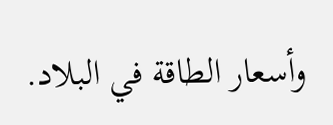وأسعار الطاقة في البلاد.